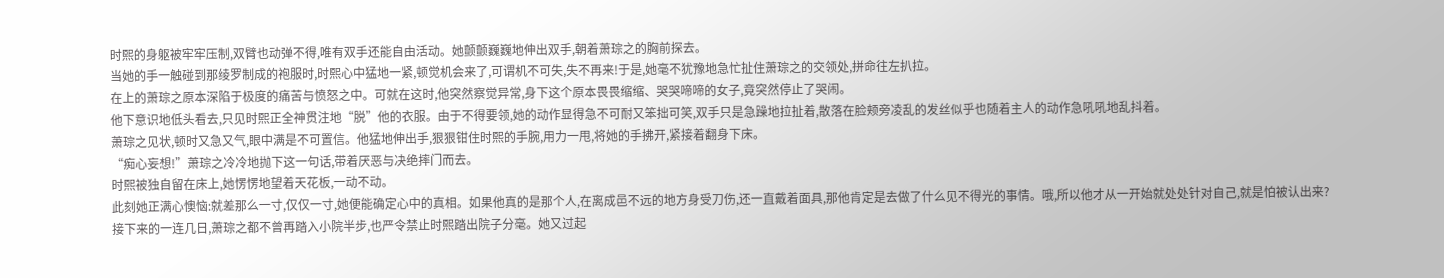时熙的身躯被牢牢压制,双臂也动弹不得,唯有双手还能自由活动。她颤颤巍巍地伸出双手,朝着萧琮之的胸前探去。
当她的手一触碰到那绫罗制成的袍服时,时熙心中猛地一紧,顿觉机会来了,可谓机不可失,失不再来!于是,她毫不犹豫地急忙扯住萧琮之的交领处,拼命往左扒拉。
在上的萧琮之原本深陷于极度的痛苦与愤怒之中。可就在这时,他突然察觉异常,身下这个原本畏畏缩缩、哭哭啼啼的女子,竟突然停止了哭闹。
他下意识地低头看去,只见时熙正全神贯注地“脱”他的衣服。由于不得要领,她的动作显得急不可耐又笨拙可笑,双手只是急躁地拉扯着,散落在脸颊旁凌乱的发丝似乎也随着主人的动作急吼吼地乱抖着。
萧琮之见状,顿时又急又气,眼中满是不可置信。他猛地伸出手,狠狠钳住时熙的手腕,用力一甩,将她的手拂开,紧接着翻身下床。
“痴心妄想!”萧琮之冷冷地抛下这一句话,带着厌恶与决绝摔门而去。
时熙被独自留在床上,她愣愣地望着天花板,一动不动。
此刻她正满心懊恼:就差那么一寸,仅仅一寸,她便能确定心中的真相。如果他真的是那个人,在离成邑不远的地方身受刀伤,还一直戴着面具,那他肯定是去做了什么见不得光的事情。哦,所以他才从一开始就处处针对自己,就是怕被认出来?
接下来的一连几日,萧琮之都不曾再踏入小院半步,也严令禁止时熙踏出院子分毫。她又过起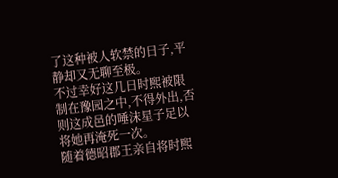了这种被人软禁的日子,平静却又无聊至极。
不过幸好这几日时熙被限制在豫园之中,不得外出,否则这成邑的唾沫星子足以将她再淹死一次。
随着德昭郡王亲自将时熙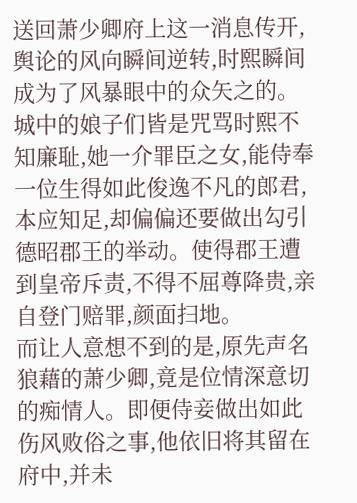送回萧少卿府上这一消息传开,舆论的风向瞬间逆转,时熙瞬间成为了风暴眼中的众矢之的。
城中的娘子们皆是咒骂时熙不知廉耻,她一介罪臣之女,能侍奉一位生得如此俊逸不凡的郎君,本应知足,却偏偏还要做出勾引德昭郡王的举动。使得郡王遭到皇帝斥责,不得不屈尊降贵,亲自登门赔罪,颜面扫地。
而让人意想不到的是,原先声名狼藉的萧少卿,竟是位情深意切的痴情人。即便侍妾做出如此伤风败俗之事,他依旧将其留在府中,并未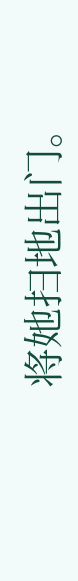将她扫地出门。